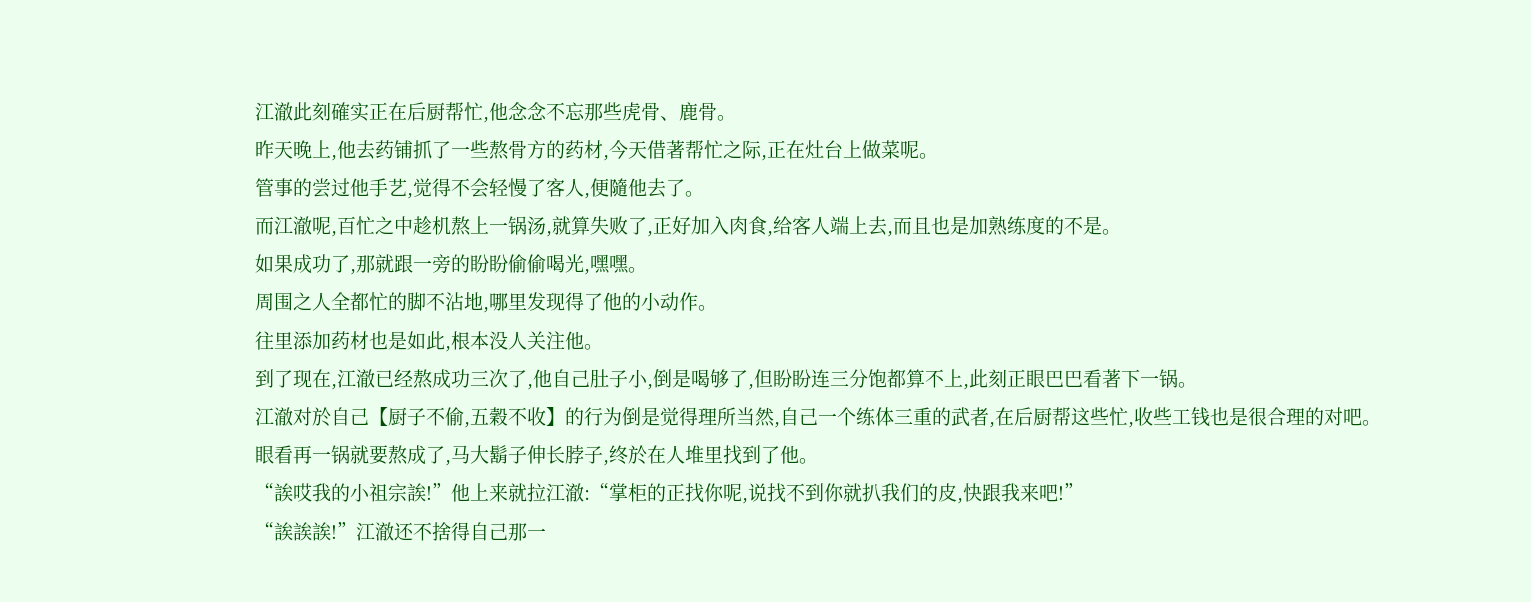江澈此刻確实正在后厨帮忙,他念念不忘那些虎骨、鹿骨。
昨天晚上,他去药铺抓了一些熬骨方的药材,今天借著帮忙之际,正在灶台上做菜呢。
管事的尝过他手艺,觉得不会轻慢了客人,便隨他去了。
而江澈呢,百忙之中趁机熬上一锅汤,就算失败了,正好加入肉食,给客人端上去,而且也是加熟练度的不是。
如果成功了,那就跟一旁的盼盼偷偷喝光,嘿嘿。
周围之人全都忙的脚不沾地,哪里发现得了他的小动作。
往里添加药材也是如此,根本没人关注他。
到了现在,江澈已经熬成功三次了,他自己肚子小,倒是喝够了,但盼盼连三分饱都算不上,此刻正眼巴巴看著下一锅。
江澈对於自己【厨子不偷,五穀不收】的行为倒是觉得理所当然,自己一个练体三重的武者,在后厨帮这些忙,收些工钱也是很合理的对吧。
眼看再一锅就要熬成了,马大鬍子伸长脖子,终於在人堆里找到了他。
“誒哎我的小祖宗誒!”他上来就拉江澈:“掌柜的正找你呢,说找不到你就扒我们的皮,快跟我来吧!”
“誒誒誒!”江澈还不捨得自己那一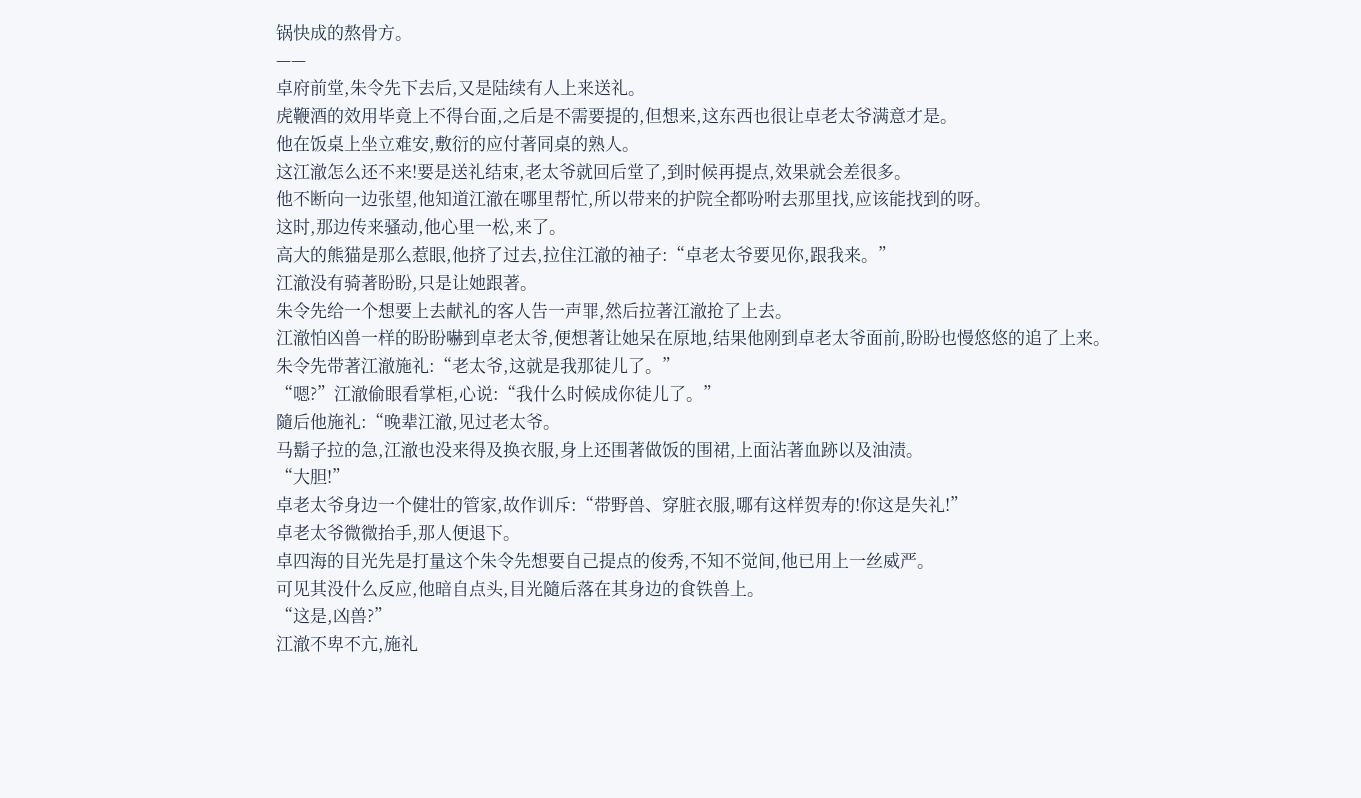锅快成的熬骨方。
——
卓府前堂,朱令先下去后,又是陆续有人上来送礼。
虎鞭酒的效用毕竟上不得台面,之后是不需要提的,但想来,这东西也很让卓老太爷满意才是。
他在饭桌上坐立难安,敷衍的应付著同桌的熟人。
这江澈怎么还不来!要是送礼结束,老太爷就回后堂了,到时候再提点,效果就会差很多。
他不断向一边张望,他知道江澈在哪里帮忙,所以带来的护院全都吩咐去那里找,应该能找到的呀。
这时,那边传来骚动,他心里一松,来了。
高大的熊猫是那么惹眼,他挤了过去,拉住江澈的袖子:“卓老太爷要见你,跟我来。”
江澈没有骑著盼盼,只是让她跟著。
朱令先给一个想要上去献礼的客人告一声罪,然后拉著江澈抢了上去。
江澈怕凶兽一样的盼盼嚇到卓老太爷,便想著让她呆在原地,结果他刚到卓老太爷面前,盼盼也慢悠悠的追了上来。
朱令先带著江澈施礼:“老太爷,这就是我那徒儿了。”
“嗯?”江澈偷眼看掌柜,心说:“我什么时候成你徒儿了。”
隨后他施礼:“晚辈江澈,见过老太爷。
马鬍子拉的急,江澈也没来得及换衣服,身上还围著做饭的围裙,上面沾著血跡以及油渍。
“大胆!”
卓老太爷身边一个健壮的管家,故作训斥:“带野兽、穿脏衣服,哪有这样贺寿的!你这是失礼!”
卓老太爷微微抬手,那人便退下。
卓四海的目光先是打量这个朱令先想要自己提点的俊秀,不知不觉间,他已用上一丝威严。
可见其没什么反应,他暗自点头,目光隨后落在其身边的食铁兽上。
“这是,凶兽?”
江澈不卑不亢,施礼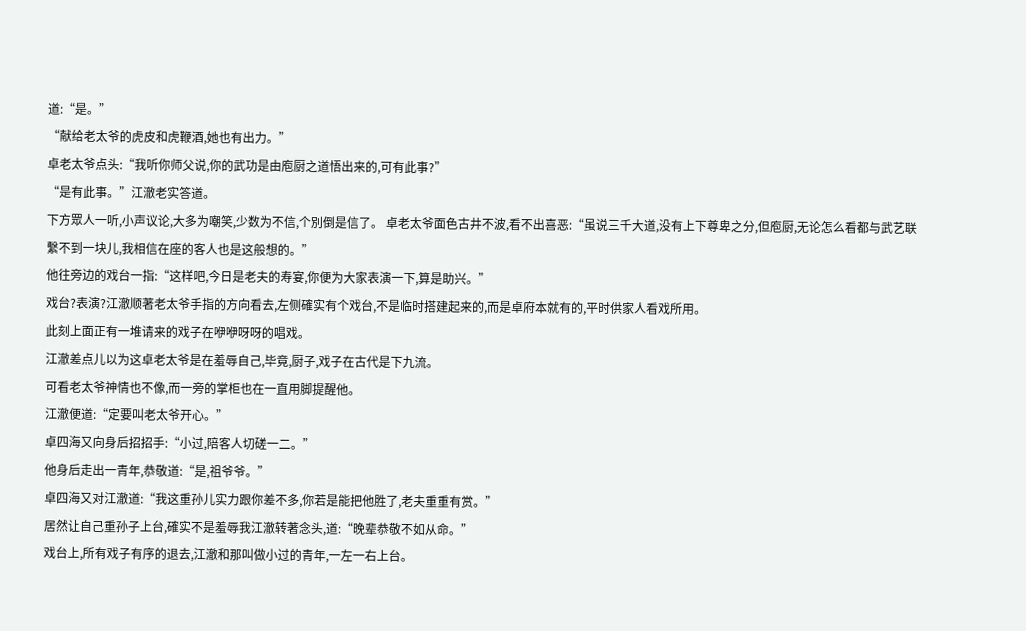道:“是。”
“献给老太爷的虎皮和虎鞭酒,她也有出力。”
卓老太爷点头:“我听你师父说,你的武功是由庖厨之道悟出来的,可有此事?”
“是有此事。”江澈老实答道。
下方眾人一听,小声议论,大多为嘲笑,少数为不信,个別倒是信了。 卓老太爷面色古井不波,看不出喜恶:“虽说三千大道,没有上下尊卑之分,但庖厨,无论怎么看都与武艺联繫不到一块儿,我相信在座的客人也是这般想的。”
他往旁边的戏台一指:“这样吧,今日是老夫的寿宴,你便为大家表演一下,算是助兴。”
戏台?表演?江澈顺著老太爷手指的方向看去,左侧確实有个戏台,不是临时搭建起来的,而是卓府本就有的,平时供家人看戏所用。
此刻上面正有一堆请来的戏子在咿咿呀呀的唱戏。
江澈差点儿以为这卓老太爷是在羞辱自己,毕竟,厨子,戏子在古代是下九流。
可看老太爷神情也不像,而一旁的掌柜也在一直用脚提醒他。
江澈便道:“定要叫老太爷开心。”
卓四海又向身后招招手:“小过,陪客人切磋一二。”
他身后走出一青年,恭敬道:“是,祖爷爷。”
卓四海又对江澈道:“我这重孙儿实力跟你差不多,你若是能把他胜了,老夫重重有赏。”
居然让自己重孙子上台,確实不是羞辱我江澈转著念头,道:“晚辈恭敬不如从命。”
戏台上,所有戏子有序的退去,江澈和那叫做小过的青年,一左一右上台。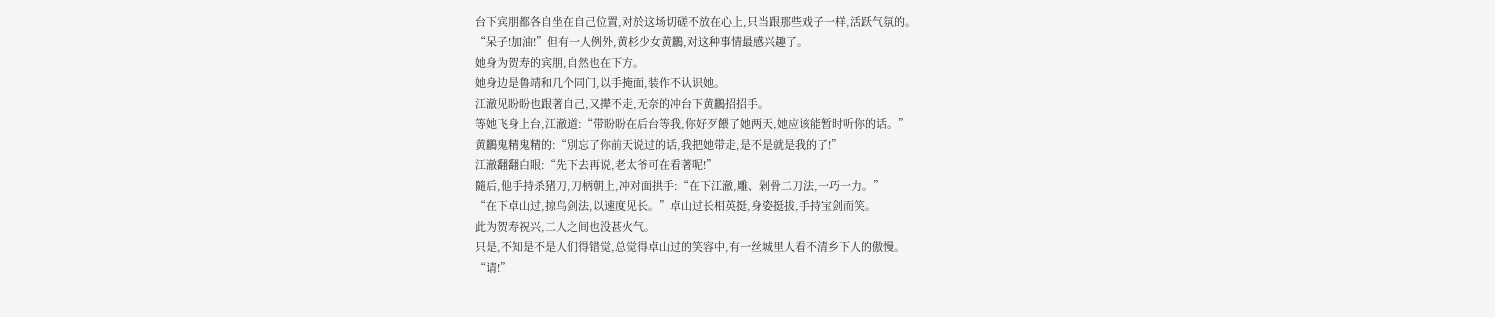台下宾朋都各自坐在自己位置,对於这场切磋不放在心上,只当跟那些戏子一样,活跃气氛的。
“呆子!加油!”但有一人例外,黄杉少女黄鸝,对这种事情最感兴趣了。
她身为贺寿的宾朋,自然也在下方。
她身边是鲁靖和几个同门,以手掩面,装作不认识她。
江澈见盼盼也跟著自己,又撵不走,无奈的冲台下黄鸝招招手。
等她飞身上台,江澈道:“带盼盼在后台等我,你好歹餵了她两天,她应该能暂时听你的话。”
黄鸝鬼精鬼精的:“別忘了你前天说过的话,我把她带走,是不是就是我的了!”
江澈翻翻白眼:“先下去再说,老太爷可在看著呢!”
隨后,他手持杀猪刀,刀柄朝上,冲对面拱手:“在下江澈,雕、剁骨二刀法,一巧一力。”
“在下卓山过,掠鸟剑法,以速度见长。”卓山过长相英挺,身姿挺拔,手持宝剑而笑。
此为贺寿祝兴,二人之间也没甚火气。
只是,不知是不是人们得错觉,总觉得卓山过的笑容中,有一丝城里人看不清乡下人的傲慢。
“请!”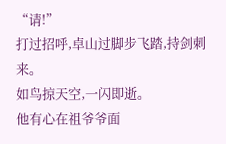“请!”
打过招呼,卓山过脚步飞踏,持剑刺来。
如鸟掠天空,一闪即逝。
他有心在祖爷爷面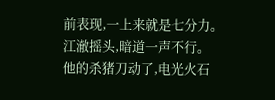前表现,一上来就是七分力。
江澈摇头,暗道一声不行。
他的杀猪刀动了,电光火石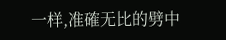一样,准確无比的劈中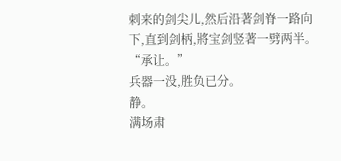刺来的剑尖儿,然后沿著剑脊一路向下,直到剑柄,將宝剑竖著一劈两半。
“承让。”
兵器一没,胜负已分。
静。
满场肃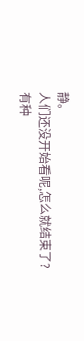静。
人们还没开始看呢,怎么就结束了?
有种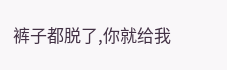裤子都脱了,你就给我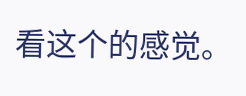看这个的感觉。